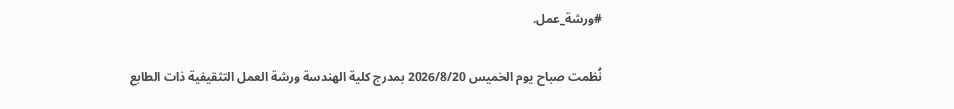#ورشة_عمل.

نُظمت صباح يوم الخميس 2026/8/20 بمدرج كلية الهندسة ورشة العمل التثقيفية ذات الطابع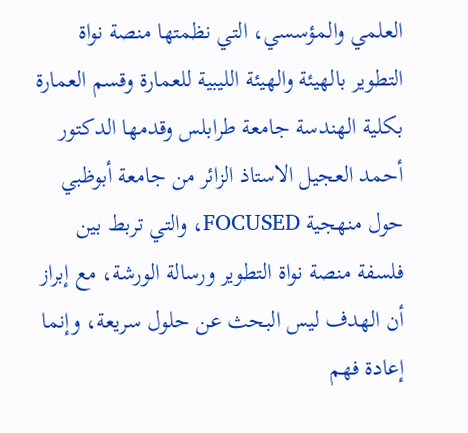العلمي والمؤسسي، التي نظمتها منصة نواة التطوير بالهيئة والهيئة الليبية للعمارة وقسم العمارة بكلية الهندسة جامعة طرابلس وقدمها الدكتور أحمد العجيل الاستاذ الزائر من جامعة أبوظبي حول منهجية FOCUSED، والتي تربط بين فلسفة منصة نواة التطوير ورسالة الورشة، مع إبراز أن الهدف ليس البحث عن حلول سريعة، وإنما إعادة فهم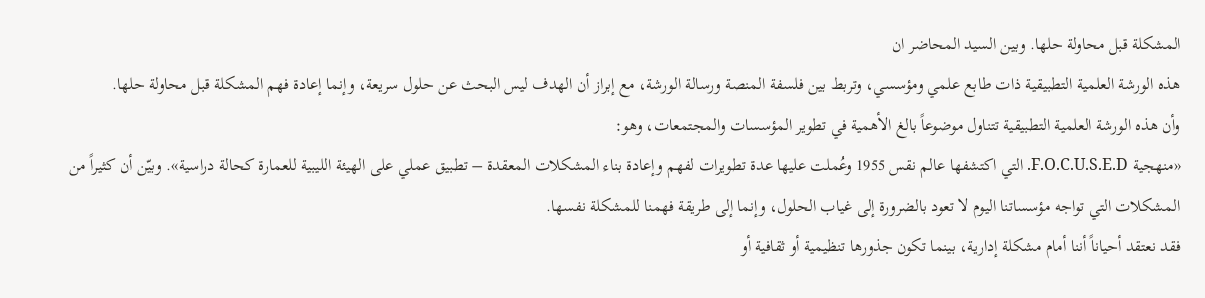المشكلة قبل محاولة حلها. وبين السيد المحاضر ان
هذه الورشة العلمية التطبيقية ذات طابع علمي ومؤسسي، وتربط بين فلسفة المنصة ورسالة الورشة، مع إبراز أن الهدف ليس البحث عن حلول سريعة، وإنما إعادة فهم المشكلة قبل محاولة حلها.
وأن هذه الورشة العلمية التطبيقية تتناول موضوعاً بالغ الأهمية في تطوير المؤسسات والمجتمعات، وهو:
«منهجية F.O.C.U.S.E.D. التي اكتشفها عالم نقس 1955 وعُملت عليها عدة تطويرات لفهم وإعادة بناء المشكلات المعقدة – تطبيق عملي على الهيئة الليبية للعمارة كحالة دراسية». وبيّن أن كثيراً من المشكلات التي تواجه مؤسساتنا اليوم لا تعود بالضرورة إلى غياب الحلول، وإنما إلى طريقة فهمنا للمشكلة نفسها.
فقد نعتقد أحياناً أننا أمام مشكلة إدارية، بينما تكون جذورها تنظيمية أو ثقافية أو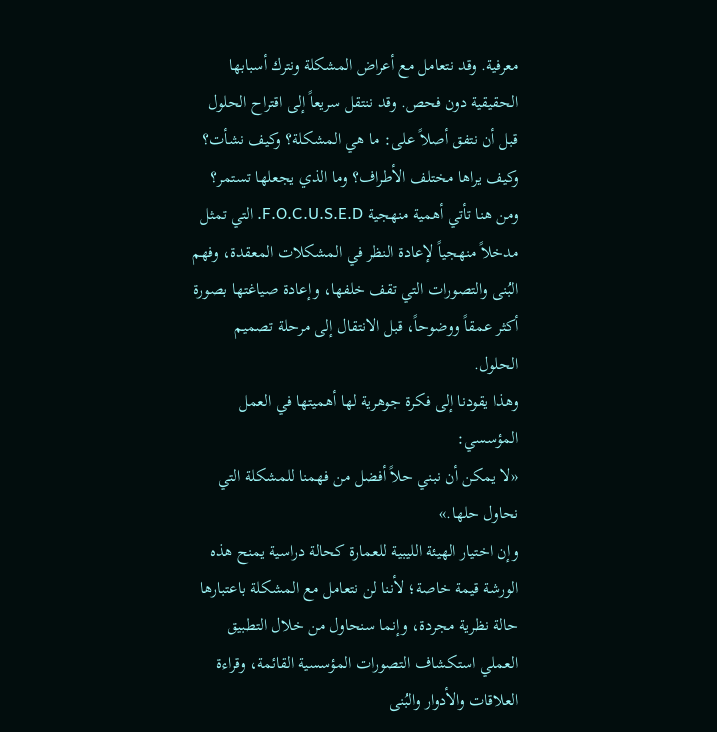معرفية. وقد نتعامل مع أعراض المشكلة ونترك أسبابها الحقيقية دون فحص. وقد ننتقل سريعاً إلى اقتراح الحلول قبل أن نتفق أصلاً على: ما هي المشكلة؟ وكيف نشأت؟ وكيف يراها مختلف الأطراف؟ وما الذي يجعلها تستمر؟
ومن هنا تأتي أهمية منهجية F.O.C.U.S.E.D. التي تمثل مدخلاً منهجياً لإعادة النظر في المشكلات المعقدة، وفهم البُنى والتصورات التي تقف خلفها، وإعادة صياغتها بصورة أكثر عمقاً ووضوحاً، قبل الانتقال إلى مرحلة تصميم الحلول.
وهذا يقودنا إلى فكرة جوهرية لها أهميتها في العمل المؤسسي:
«لا يمكن أن نبني حلاً أفضل من فهمنا للمشكلة التي نحاول حلها.»
وإن اختيار الهيئة الليبية للعمارة كحالة دراسية يمنح هذه الورشة قيمة خاصة؛ لأننا لن نتعامل مع المشكلة باعتبارها حالة نظرية مجردة، وإنما سنحاول من خلال التطبيق العملي استكشاف التصورات المؤسسية القائمة، وقراءة العلاقات والأدوار والبُنى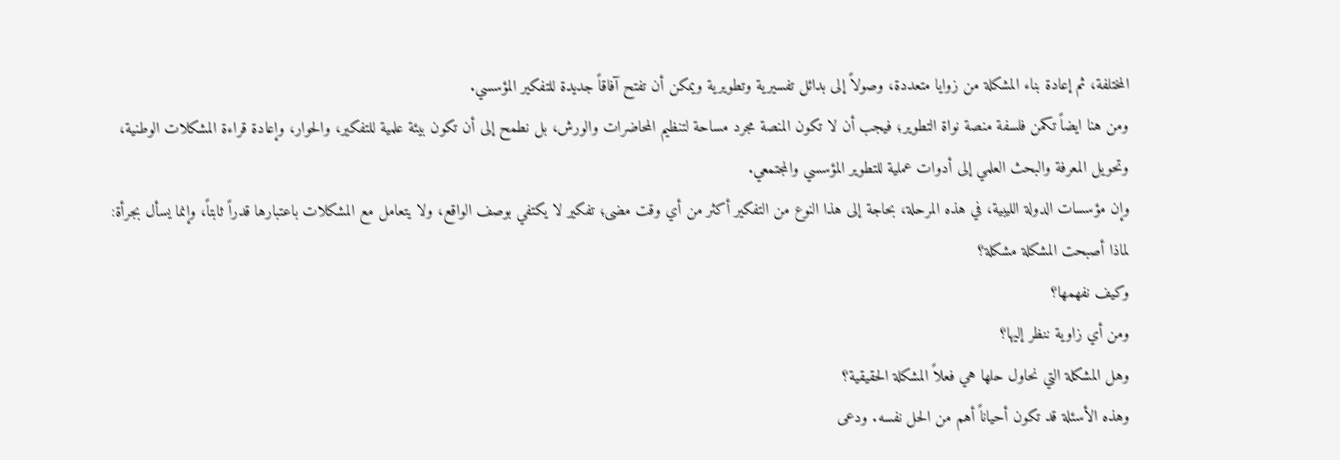المختلفة، ثم إعادة بناء المشكلة من زوايا متعددة، وصولاً إلى بدائل تفسيرية وتطويرية ويمكن أن تفتح آفاقاً جديدة للتفكير المؤسسي.
ومن هنا ايضاً تكمن فلسفة منصة نواة التطوير؛ فيجب أن لا تكون المنصة مجرد مساحة لتنظيم المحاضرات والورش، بل نطمح إلى أن تكون بيئة علمية للتفكير، والحوار، وإعادة قراءة المشكلات الوطنية، وتحويل المعرفة والبحث العلمي إلى أدوات عملية للتطوير المؤسسي والمجتمعي.
وإن مؤسسات الدولة الليبية، في هذه المرحلة، بحاجة إلى هذا النوع من التفكير أكثر من أي وقت مضى؛ تفكير لا يكتفي بوصف الواقع، ولا يتعامل مع المشكلات باعتبارها قدراً ثابتاً، وإنما يسأل بجرأة:
لماذا أصبحت المشكلة مشكلة؟
وكيف نفهمها؟
ومن أي زاوية ننظر إليها؟
وهل المشكلة التي نحاول حلها هي فعلاً المشكلة الحقيقية؟
وهذه الأسئلة قد تكون أحياناً أهم من الحل نفسه. ودعى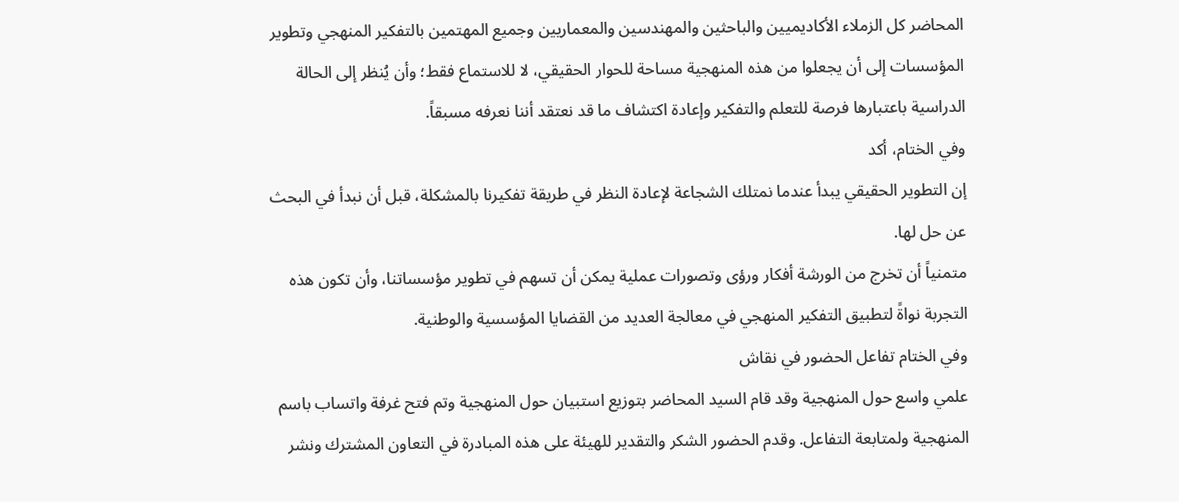المحاضر كل الزملاء الأكاديميين والباحثين والمهندسين والمعماريين وجميع المهتمين بالتفكير المنهجي وتطوير المؤسسات إلى أن يجعلوا من هذه المنهجية مساحة للحوار الحقيقي، لا للاستماع فقط؛ وأن يُنظر إلى الحالة الدراسية باعتبارها فرصة للتعلم والتفكير وإعادة اكتشاف ما قد نعتقد أننا نعرفه مسبقاً.
وفي الختام، أكد
إن التطوير الحقيقي يبدأ عندما نمتلك الشجاعة لإعادة النظر في طريقة تفكيرنا بالمشكلة، قبل أن نبدأ في البحث عن حل لها.
متمنياً أن تخرج من الورشة أفكار ورؤى وتصورات عملية يمكن أن تسهم في تطوير مؤسساتنا، وأن تكون هذه التجربة نواةً لتطبيق التفكير المنهجي في معالجة العديد من القضايا المؤسسية والوطنية.
وفي الختام تفاعل الحضور في نقاش
علمي واسع حول المنهجية وقد قام السيد المحاضر بتوزيع استبيان حول المنهجية وتم فتح غرفة واتساب باسم المنهجية ولمتابعة التفاعل. وقدم الحضور الشكر والتقدير للهيئة على هذه المبادرة في التعاون المشترك ونشر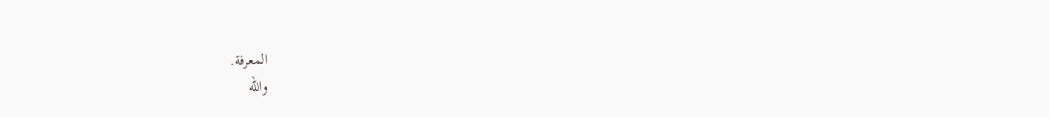المعرفة.
والله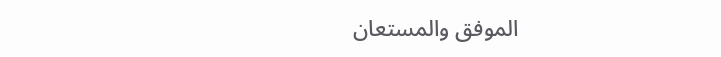الموفق والمستعان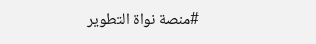#منصة نواة التطوير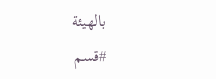بالهيئة
#قسم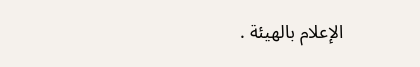الإعلام بالهيئة .